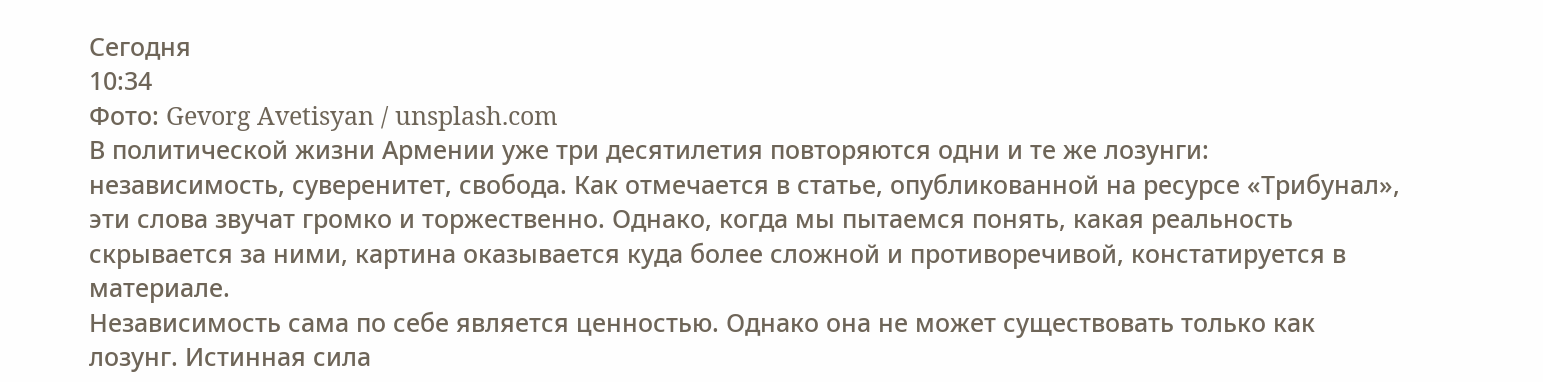Сегодня
10:34
Фото: Gevorg Avetisyan / unsplash.com
В политической жизни Армении уже три десятилетия повторяются одни и те же лозунги: независимость, суверенитет, свобода. Как отмечается в статье, опубликованной на ресурсе «Трибунал», эти слова звучат громко и торжественно. Однако, когда мы пытаемся понять, какая реальность скрывается за ними, картина оказывается куда более сложной и противоречивой, констатируется в материале.
Независимость сама по себе является ценностью. Однако она не может существовать только как лозунг. Истинная сила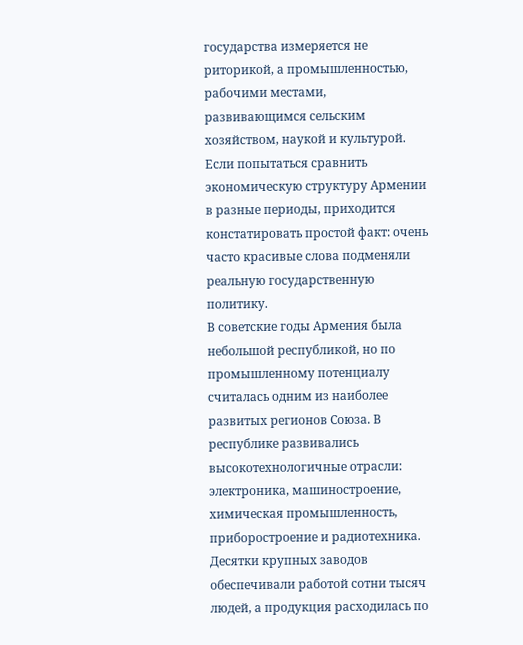государства измеряется не риторикой, а промышленностью, рабочими местами, развивающимся сельским хозяйством, наукой и культурой. Если попытаться сравнить экономическую структуру Армении в разные периоды, приходится констатировать простой факт: очень часто красивые слова подменяли реальную государственную политику.
В советские годы Армения была небольшой республикой, но по промышленному потенциалу считалась одним из наиболее развитых регионов Союза. В республике развивались высокотехнологичные отрасли: электроника, машиностроение, химическая промышленность, приборостроение и радиотехника. Десятки крупных заводов обеспечивали работой сотни тысяч людей, а продукция расходилась по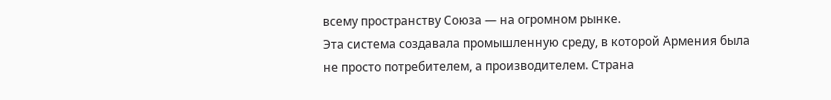всему пространству Союза — на огромном рынке.
Эта система создавала промышленную среду, в которой Армения была не просто потребителем, а производителем. Страна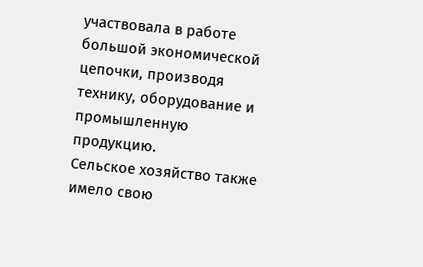участвовала в работе большой экономической цепочки, производя технику, оборудование и промышленную продукцию.
Сельское хозяйство также имело свою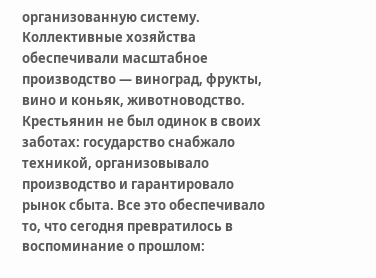организованную систему. Коллективные хозяйства обеспечивали масштабное производство — виноград, фрукты, вино и коньяк, животноводство. Крестьянин не был одинок в своих заботах: государство снабжало техникой, организовывало производство и гарантировало рынок сбыта. Все это обеспечивало то, что сегодня превратилось в воспоминание о прошлом: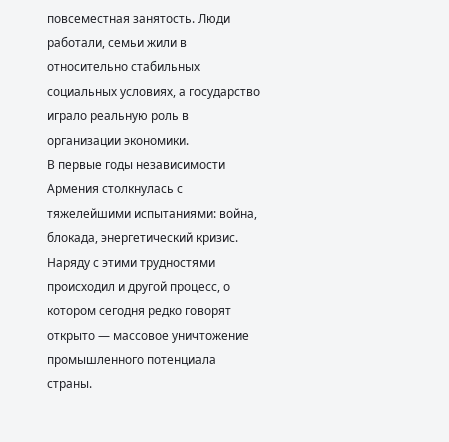повсеместная занятость. Люди работали, семьи жили в относительно стабильных социальных условиях, а государство играло реальную роль в организации экономики.
В первые годы независимости Армения столкнулась с тяжелейшими испытаниями: война, блокада, энергетический кризис. Наряду с этими трудностями происходил и другой процесс, о котором сегодня редко говорят открыто — массовое уничтожение промышленного потенциала страны.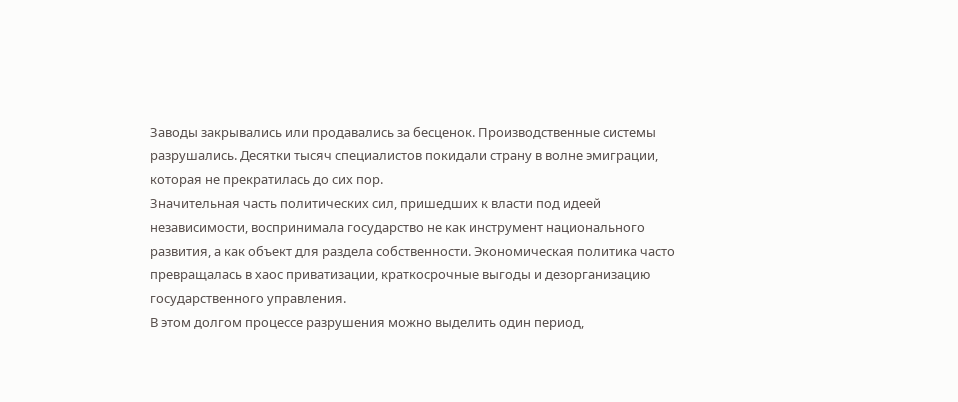Заводы закрывались или продавались за бесценок. Производственные системы разрушались. Десятки тысяч специалистов покидали страну в волне эмиграции, которая не прекратилась до сих пор.
Значительная часть политических сил, пришедших к власти под идеей независимости, воспринимала государство не как инструмент национального развития, а как объект для раздела собственности. Экономическая политика часто превращалась в хаос приватизации, краткосрочные выгоды и дезорганизацию государственного управления.
В этом долгом процессе разрушения можно выделить один период,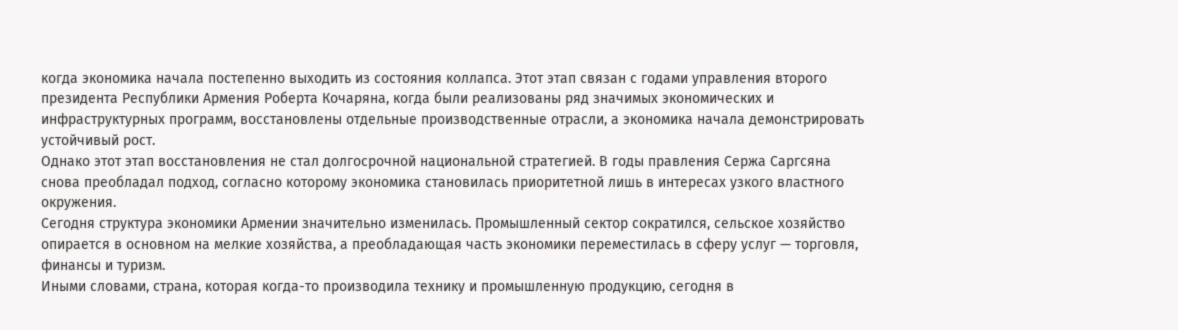когда экономика начала постепенно выходить из состояния коллапса. Этот этап связан с годами управления второго президента Республики Армения Роберта Кочаряна, когда были реализованы ряд значимых экономических и инфраструктурных программ, восстановлены отдельные производственные отрасли, а экономика начала демонстрировать устойчивый рост.
Однако этот этап восстановления не стал долгосрочной национальной стратегией. В годы правления Сержа Саргсяна снова преобладал подход, согласно которому экономика становилась приоритетной лишь в интересах узкого властного окружения.
Сегодня структура экономики Армении значительно изменилась. Промышленный сектор сократился, сельское хозяйство опирается в основном на мелкие хозяйства, а преобладающая часть экономики переместилась в сферу услуг — торговля, финансы и туризм.
Иными словами, страна, которая когда-то производила технику и промышленную продукцию, сегодня в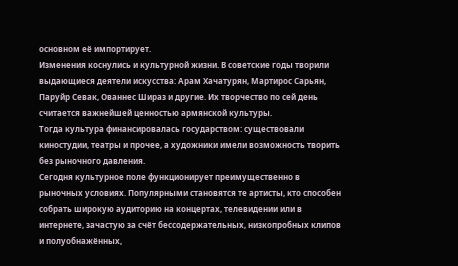основном её импортирует.
Изменения коснулись и культурной жизни. В советские годы творили выдающиеся деятели искусства: Арам Хачатурян, Мартирос Сарьян, Паруйр Севак, Ованнес Шираз и другие. Их творчество по сей день считается важнейшей ценностью армянской культуры.
Тогда культура финансировалась государством: существовали киностудии, театры и прочее, а художники имели возможность творить без рыночного давления.
Сегодня культурное поле функционирует преимущественно в рыночных условиях. Популярными становятся те артисты, кто способен собрать широкую аудиторию на концертах, телевидении или в интернете, зачастую за счёт бессодержательных, низкопробных клипов и полуобнажённых,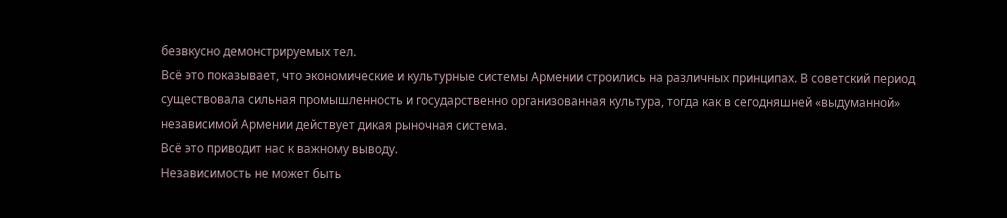безвкусно демонстрируемых тел.
Всё это показывает, что экономические и культурные системы Армении строились на различных принципах. В советский период существовала сильная промышленность и государственно организованная культура, тогда как в сегодняшней «выдуманной» независимой Армении действует дикая рыночная система.
Всё это приводит нас к важному выводу.
Независимость не может быть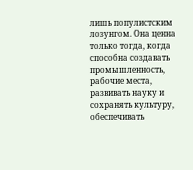лишь популистским лозунгом. Она ценна только тогда, когда способна создавать промышленность, рабочие места, развивать науку и сохранять культуру, обеспечивать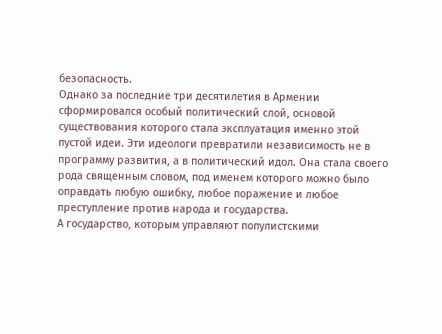безопасность.
Однако за последние три десятилетия в Армении сформировался особый политический слой, основой существования которого стала эксплуатация именно этой пустой идеи. Эти идеологи превратили независимость не в программу развития, а в политический идол. Она стала своего рода священным словом, под именем которого можно было оправдать любую ошибку, любое поражение и любое преступление против народа и государства.
А государство, которым управляют популистскими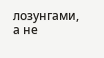лозунгами, а не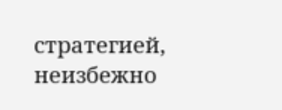стратегией, неизбежно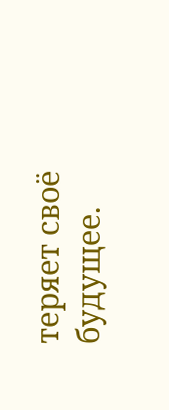теряет своё будущее.